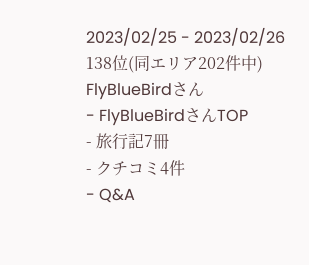2023/02/25 - 2023/02/26
138位(同エリア202件中)
FlyBlueBirdさん
- FlyBlueBirdさんTOP
- 旅行記7冊
- クチコミ4件
- Q&A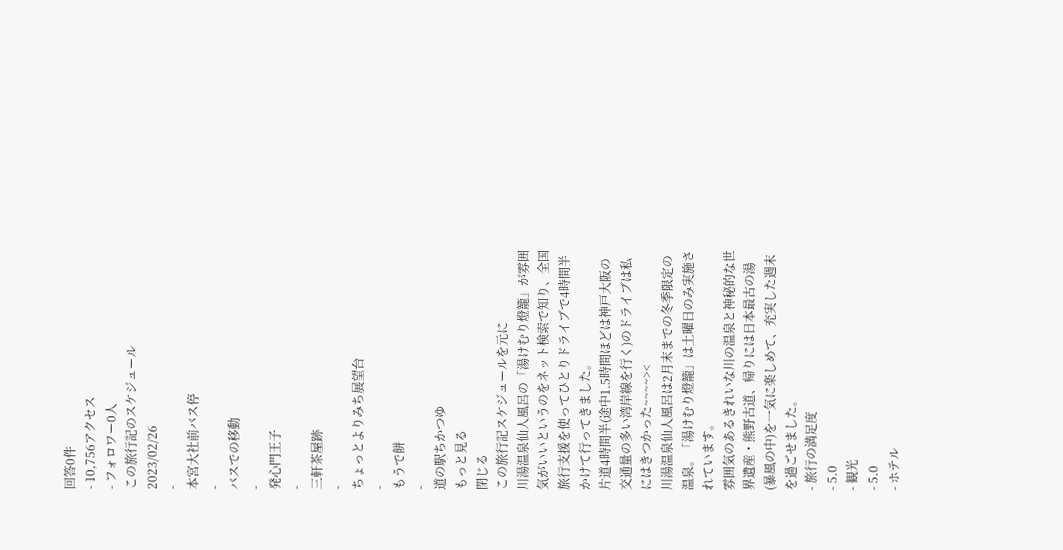回答0件
- 10,756アクセス
- フォロワー0人
この旅行記のスケジュール
2023/02/26
-
本宮大社前バス停
-
バスでの移動
-
発心門王子
-
三軒茶屋跡
-
ちょっとよりみち展望台
-
もうで餅
-
道の駅ちかつゆ
もっと見る
閉じる
この旅行記スケジュールを元に
川湯温泉仙人風呂の「湯けむり燈籠」が雰囲気がいいというのをネット検索で知り、全国旅行支援を使ってひとりドライブで4時間半かけて行ってきました。
片道4時間半(途中1.5時間ほどは神戸大阪の交通量の多い湾岸線を行く)のドライブは私にはきつかった~~~~><
川湯温泉仙人風呂は2月末までの冬季限定の温泉。「湯けむり燈籠」は土曜日のみ実施されています。
雰囲気のあるきれいな川の温泉と神秘的な世界遺産・熊野古道、帰りには日本最古の湯(暴風の中)を一気に楽しめて、充実した週末を過ごせました。
- 旅行の満足度
- 5.0
- 観光
- 5.0
- ホテル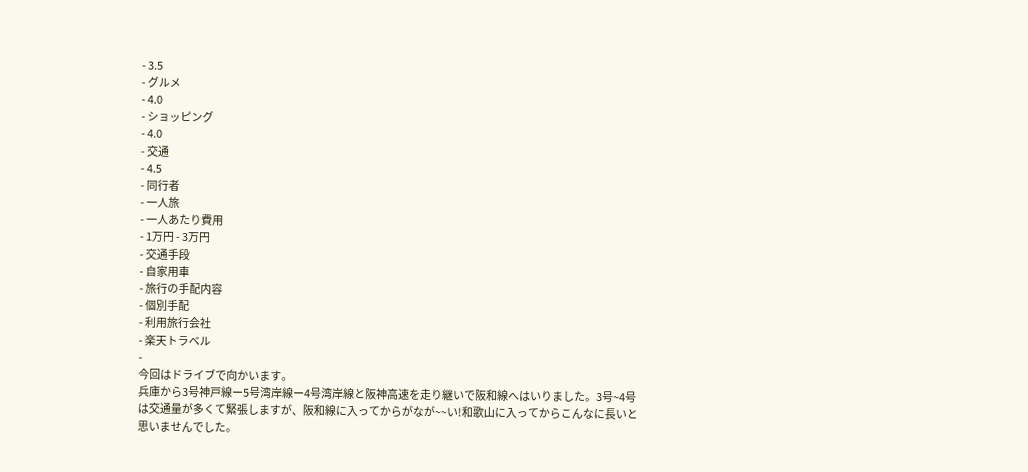- 3.5
- グルメ
- 4.0
- ショッピング
- 4.0
- 交通
- 4.5
- 同行者
- 一人旅
- 一人あたり費用
- 1万円 - 3万円
- 交通手段
- 自家用車
- 旅行の手配内容
- 個別手配
- 利用旅行会社
- 楽天トラベル
-
今回はドライブで向かいます。
兵庫から3号神戸線ー5号湾岸線ー4号湾岸線と阪神高速を走り継いで阪和線へはいりました。3号~4号は交通量が多くて緊張しますが、阪和線に入ってからがなが~~い!和歌山に入ってからこんなに長いと思いませんでした。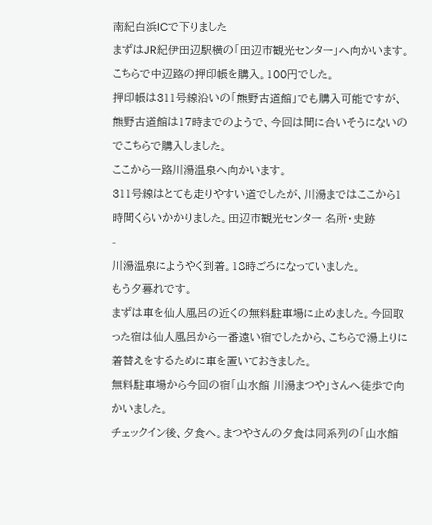南紀白浜ICで下りました
まずはJR紀伊田辺駅横の「田辺市観光センター」へ向かいます。
こちらで中辺路の押印帳を購入。100円でした。
押印帳は311号線沿いの「熊野古道館」でも購入可能ですが、熊野古道館は17時までのようで、今回は間に合いそうにないのでこちらで購入しました。
ここから一路川湯温泉へ向かいます。
311号線はとても走りやすい道でしたが、川湯まではここから1時間くらいかかりました。田辺市観光センター 名所・史跡
-
川湯温泉にようやく到着。18時ごろになっていました。
もう夕暮れです。
まずは車を仙人風呂の近くの無料駐車場に止めました。今回取った宿は仙人風呂から一番遠い宿でしたから、こちらで湯上りに着替えをするために車を置いておきました。
無料駐車場から今回の宿「山水館 川湯まつや」さんへ徒歩で向かいました。
チェックイン後、夕食へ。まつやさんの夕食は同系列の「山水館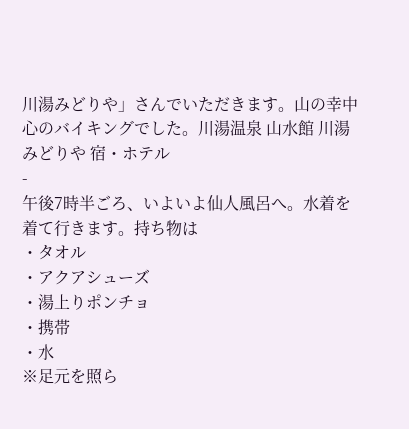川湯みどりや」さんでいただきます。山の幸中心のバイキングでした。川湯温泉 山水館 川湯みどりや 宿・ホテル
-
午後7時半ごろ、いよいよ仙人風呂へ。水着を着て行きます。持ち物は
・タオル
・アクアシューズ
・湯上りポンチョ
・携帯
・水
※足元を照ら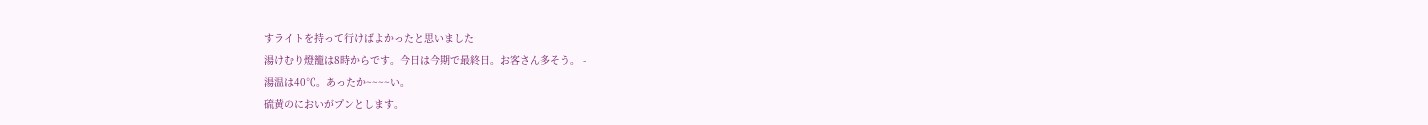すライトを持って行けばよかったと思いました
湯けむり燈籠は8時からです。今日は今期で最終日。お客さん多そう。 -
湯温は40℃。あったか~~~~い。
硫黄のにおいがプンとします。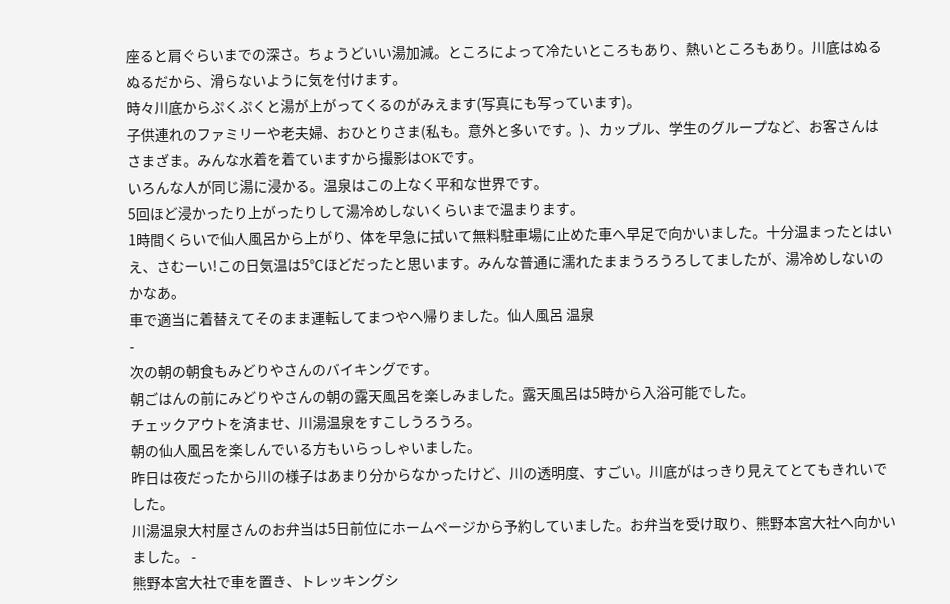座ると肩ぐらいまでの深さ。ちょうどいい湯加減。ところによって冷たいところもあり、熱いところもあり。川底はぬるぬるだから、滑らないように気を付けます。
時々川底からぷくぷくと湯が上がってくるのがみえます(写真にも写っています)。
子供連れのファミリーや老夫婦、おひとりさま(私も。意外と多いです。)、カップル、学生のグループなど、お客さんはさまざま。みんな水着を着ていますから撮影はOKです。
いろんな人が同じ湯に浸かる。温泉はこの上なく平和な世界です。
5回ほど浸かったり上がったりして湯冷めしないくらいまで温まります。
1時間くらいで仙人風呂から上がり、体を早急に拭いて無料駐車場に止めた車へ早足で向かいました。十分温まったとはいえ、さむーい!この日気温は5℃ほどだったと思います。みんな普通に濡れたままうろうろしてましたが、湯冷めしないのかなあ。
車で適当に着替えてそのまま運転してまつやへ帰りました。仙人風呂 温泉
-
次の朝の朝食もみどりやさんのバイキングです。
朝ごはんの前にみどりやさんの朝の露天風呂を楽しみました。露天風呂は5時から入浴可能でした。
チェックアウトを済ませ、川湯温泉をすこしうろうろ。
朝の仙人風呂を楽しんでいる方もいらっしゃいました。
昨日は夜だったから川の様子はあまり分からなかったけど、川の透明度、すごい。川底がはっきり見えてとてもきれいでした。
川湯温泉大村屋さんのお弁当は5日前位にホームページから予約していました。お弁当を受け取り、熊野本宮大社へ向かいました。 -
熊野本宮大社で車を置き、トレッキングシ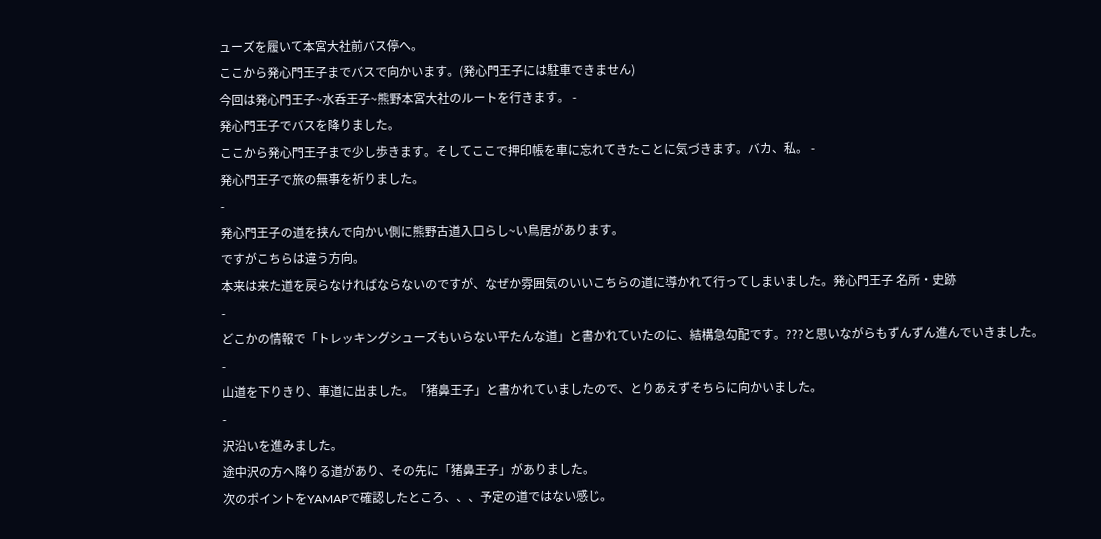ューズを履いて本宮大社前バス停へ。
ここから発心門王子までバスで向かいます。(発心門王子には駐車できません)
今回は発心門王子~水呑王子~熊野本宮大社のルートを行きます。 -
発心門王子でバスを降りました。
ここから発心門王子まで少し歩きます。そしてここで押印帳を車に忘れてきたことに気づきます。バカ、私。 -
発心門王子で旅の無事を祈りました。
-
発心門王子の道を挟んで向かい側に熊野古道入口らし~い鳥居があります。
ですがこちらは違う方向。
本来は来た道を戻らなければならないのですが、なぜか雰囲気のいいこちらの道に導かれて行ってしまいました。発心門王子 名所・史跡
-
どこかの情報で「トレッキングシューズもいらない平たんな道」と書かれていたのに、結構急勾配です。???と思いながらもずんずん進んでいきました。
-
山道を下りきり、車道に出ました。「猪鼻王子」と書かれていましたので、とりあえずそちらに向かいました。
-
沢沿いを進みました。
途中沢の方へ降りる道があり、その先に「猪鼻王子」がありました。
次のポイントをYAMAPで確認したところ、、、予定の道ではない感じ。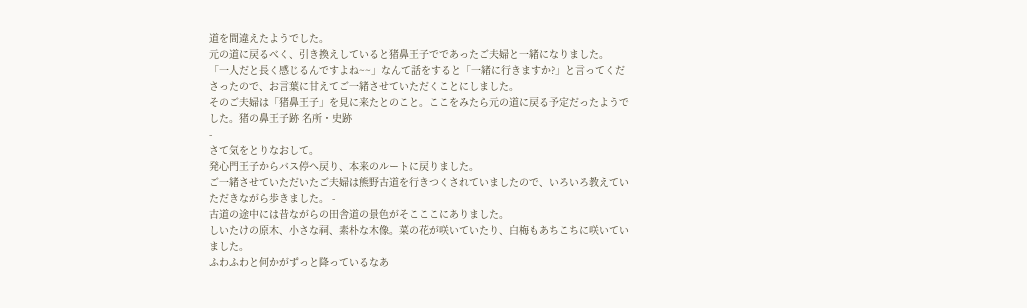道を間違えたようでした。
元の道に戻るべく、引き換えしていると猪鼻王子でであったご夫婦と一緒になりました。
「一人だと長く感じるんですよね~~」なんて話をすると「一緒に行きますか?」と言ってくださったので、お言葉に甘えてご一緒させていただくことにしました。
そのご夫婦は「猪鼻王子」を見に来たとのこと。ここをみたら元の道に戻る予定だったようでした。猪の鼻王子跡 名所・史跡
-
さて気をとりなおして。
発心門王子からバス停へ戻り、本来のルートに戻りました。
ご一緒させていただいたご夫婦は熊野古道を行きつくされていましたので、いろいろ教えていただきながら歩きました。 -
古道の途中には昔ながらの田舎道の景色がそこここにありました。
しいたけの原木、小さな祠、素朴な木像。菜の花が咲いていたり、白梅もあちこちに咲いていました。
ふわふわと何かがずっと降っているなあ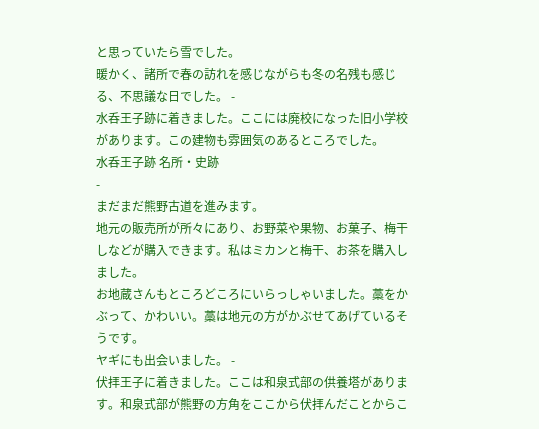と思っていたら雪でした。
暖かく、諸所で春の訪れを感じながらも冬の名残も感じる、不思議な日でした。 -
水呑王子跡に着きました。ここには廃校になった旧小学校があります。この建物も雰囲気のあるところでした。
水呑王子跡 名所・史跡
-
まだまだ熊野古道を進みます。
地元の販売所が所々にあり、お野菜や果物、お菓子、梅干しなどが購入できます。私はミカンと梅干、お茶を購入しました。
お地蔵さんもところどころにいらっしゃいました。藁をかぶって、かわいい。藁は地元の方がかぶせてあげているそうです。
ヤギにも出会いました。 -
伏拝王子に着きました。ここは和泉式部の供養塔があります。和泉式部が熊野の方角をここから伏拝んだことからこ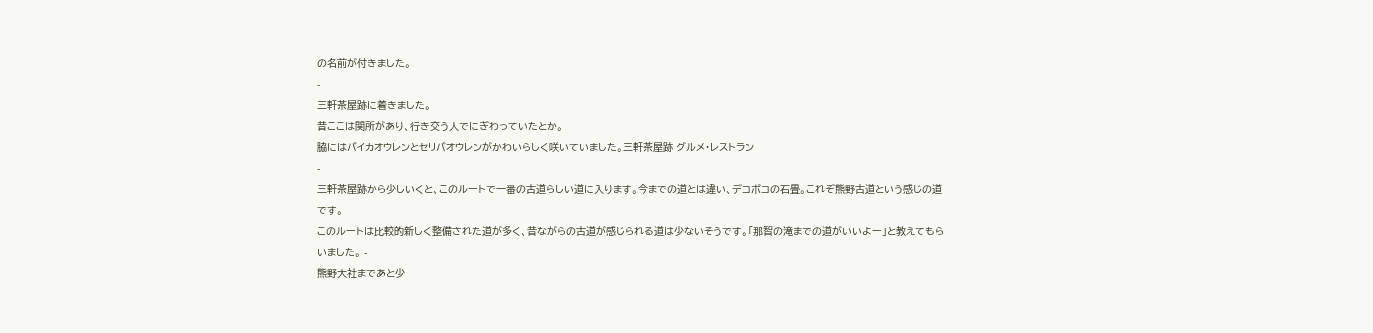の名前が付きました。
-
三軒茶屋跡に着きました。
昔ここは関所があり、行き交う人でにぎわっていたとか。
脇にはバイカオウレンとセリバオウレンがかわいらしく咲いていました。三軒茶屋跡 グルメ・レストラン
-
三軒茶屋跡から少しいくと、このルートで一番の古道らしい道に入ります。今までの道とは違い、デコボコの石畳。これぞ熊野古道という感じの道です。
このルートは比較的新しく整備された道が多く、昔ながらの古道が感じられる道は少ないそうです。「那智の滝までの道がいいよー」と教えてもらいました。 -
熊野大社まであと少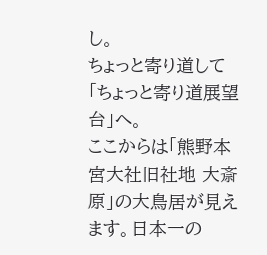し。
ちょっと寄り道して「ちょっと寄り道展望台」へ。
ここからは「熊野本宮大社旧社地 大斎原」の大鳥居が見えます。日本一の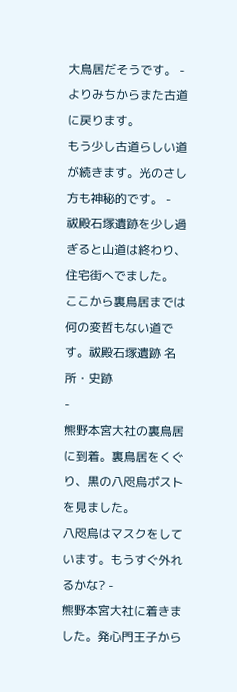大鳥居だそうです。 -
よりみちからまた古道に戻ります。
もう少し古道らしい道が続きます。光のさし方も神秘的です。 -
祓殿石塚遺跡を少し過ぎると山道は終わり、住宅街へでました。
ここから裏鳥居までは何の変哲もない道です。祓殿石塚遺跡 名所・史跡
-
熊野本宮大社の裏鳥居に到着。裏鳥居をくぐり、黒の八咫烏ポストを見ました。
八咫烏はマスクをしています。もうすぐ外れるかな? -
熊野本宮大社に着きました。発心門王子から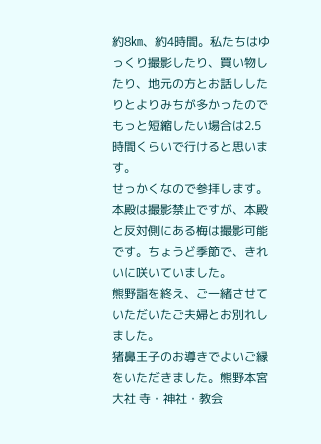約8㎞、約4時間。私たちはゆっくり撮影したり、買い物したり、地元の方とお話ししたりとよりみちが多かったのでもっと短縮したい場合は2.5時間くらいで行けると思います。
せっかくなので参拝します。
本殿は撮影禁止ですが、本殿と反対側にある梅は撮影可能です。ちょうど季節で、きれいに咲いていました。
熊野詣を終え、ご一緒させていただいたご夫婦とお別れしました。
猪鼻王子のお導きでよいご縁をいただきました。熊野本宮大社 寺・神社・教会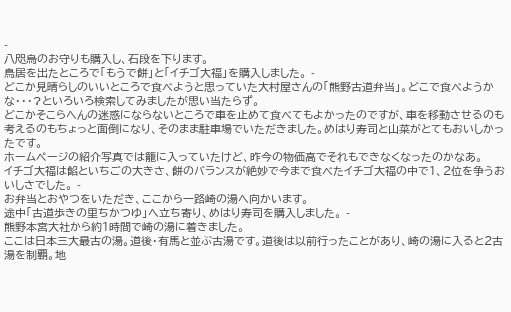-
八咫烏のお守りも購入し、石段を下ります。
鳥居を出たところで「もうで餅」と「イチゴ大福」を購入しました。 -
どこか見晴らしのいいところで食べようと思っていた大村屋さんの「熊野古道弁当」。どこで食べようかな・・・?といろいろ検索してみましたが思い当たらず。
どこかそこらへんの迷惑にならないところで車を止めて食べてもよかったのですが、車を移動させるのも考えるのもちょっと面倒になり、そのまま駐車場でいただきました。めはり寿司と山菜がとてもおいしかったです。
ホームページの紹介写真では籠に入っていたけど、昨今の物価高でそれもできなくなったのかなあ。
イチゴ大福は餡といちごの大きさ、餅のバランスが絶妙で今まで食べたイチゴ大福の中で1、2位を争うおいしさでした。 -
お弁当とおやつをいただき、ここから一路崎の湯へ向かいます。
途中「古道歩きの里ちかつゆ」へ立ち寄り、めはり寿司を購入しました。 -
熊野本宮大社から約1時間で崎の湯に着きました。
ここは日本三大最古の湯。道後・有馬と並ぶ古湯です。道後は以前行ったことがあり、崎の湯に入ると2古湯を制覇。地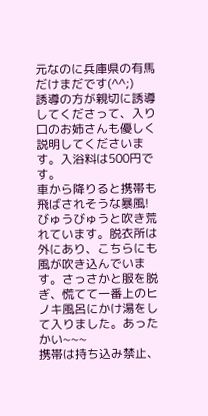元なのに兵庫県の有馬だけまだです(^^;)
誘導の方が親切に誘導してくださって、入り口のお姉さんも優しく説明してくださいます。入浴料は500円です。
車から降りると携帯も飛ばされそうな暴風!
びゅうびゅうと吹き荒れています。脱衣所は外にあり、こちらにも風が吹き込んでいます。さっさかと服を脱ぎ、慌てて一番上のヒノキ風呂にかけ湯をして入りました。あったかい~~~
携帯は持ち込み禁止、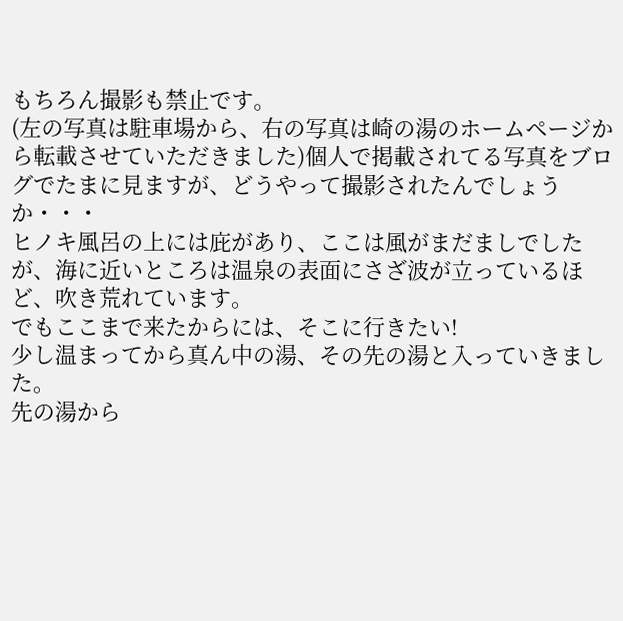もちろん撮影も禁止です。
(左の写真は駐車場から、右の写真は崎の湯のホームページから転載させていただきました)個人で掲載されてる写真をブログでたまに見ますが、どうやって撮影されたんでしょうか・・・
ヒノキ風呂の上には庇があり、ここは風がまだましでしたが、海に近いところは温泉の表面にさざ波が立っているほど、吹き荒れています。
でもここまで来たからには、そこに行きたい!
少し温まってから真ん中の湯、その先の湯と入っていきました。
先の湯から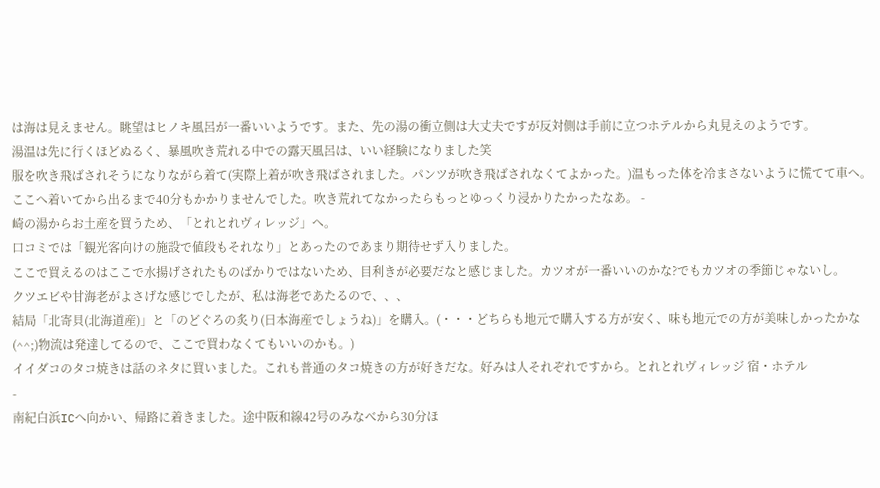は海は見えません。眺望はヒノキ風呂が一番いいようです。また、先の湯の衝立側は大丈夫ですが反対側は手前に立つホテルから丸見えのようです。
湯温は先に行くほどぬるく、暴風吹き荒れる中での露天風呂は、いい経験になりました笑
服を吹き飛ばされそうになりながら着て(実際上着が吹き飛ばされました。パンツが吹き飛ばされなくてよかった。)温もった体を冷まさないように慌てて車へ。ここへ着いてから出るまで40分もかかりませんでした。吹き荒れてなかったらもっとゆっくり浸かりたかったなあ。 -
崎の湯からお土産を買うため、「とれとれヴィレッジ」へ。
口コミでは「観光客向けの施設で値段もそれなり」とあったのであまり期待せず入りました。
ここで買えるのはここで水揚げされたものばかりではないため、目利きが必要だなと感じました。カツオが一番いいのかな?でもカツオの季節じゃないし。
クツエビや甘海老がよさげな感じでしたが、私は海老であたるので、、、
結局「北寄貝(北海道産)」と「のどぐろの炙り(日本海産でしょうね)」を購入。(・・・どちらも地元で購入する方が安く、味も地元での方が美味しかったかな(^^;)物流は発達してるので、ここで買わなくてもいいのかも。)
イイダコのタコ焼きは話のネタに買いました。これも普通のタコ焼きの方が好きだな。好みは人それぞれですから。とれとれヴィレッジ 宿・ホテル
-
南紀白浜ICへ向かい、帰路に着きました。途中阪和線42号のみなべから30分ほ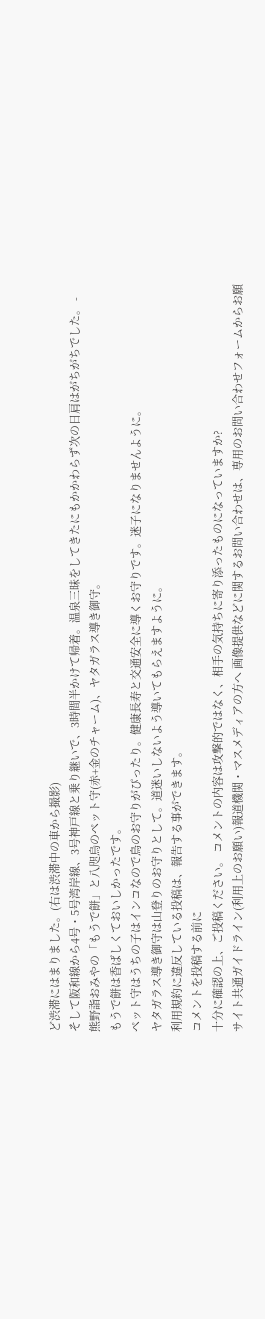ど渋滞にはまりました。(右は渋滞中の車から撮影)
そして阪和線から4号・5号湾岸線、3号神戸線と乗り継いで、3時間半かけて帰着。温泉三昧をしてきたにもかかわらず次の日肩はがちがちでした。 -
熊野詣おみやの「もうで餅」と八咫烏のペット守(赤+金のチャーム)、ヤタガラス導き御守。
もうで餅は香ばしくておいしかったです。
ペット守はうちの子はインコなので鳥のお守りがぴったり。健康長寿と交通安全に導くお守りです。迷子になりませんように。
ヤタガラス導き御守は山登りのお守りとして。道迷いしないよう導いてもらえますように。
利用規約に違反している投稿は、報告する事ができます。
コメントを投稿する前に
十分に確認の上、ご投稿ください。 コメントの内容は攻撃的ではなく、相手の気持ちに寄り添ったものになっていますか?
サイト共通ガイドライン(利用上のお願い)報道機関・マスメディアの方へ 画像提供などに関するお問い合わせは、専用のお問い合わせフォームからお願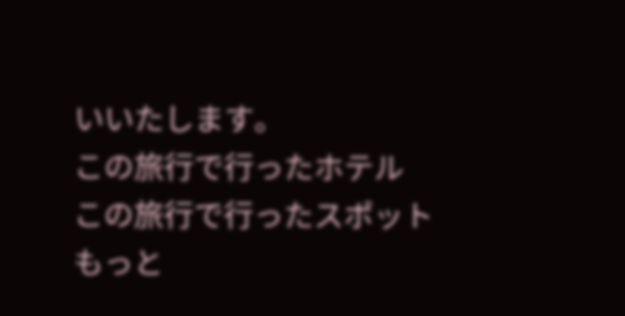いいたします。
この旅行で行ったホテル
この旅行で行ったスポット
もっと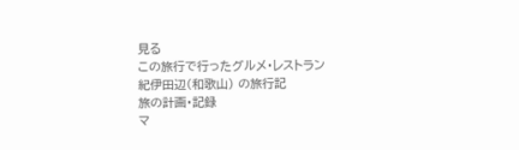見る
この旅行で行ったグルメ・レストラン
紀伊田辺(和歌山) の旅行記
旅の計画・記録
マ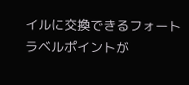イルに交換できるフォートラベルポイントが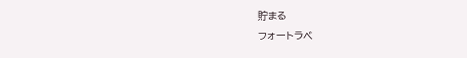貯まる
フォートラベ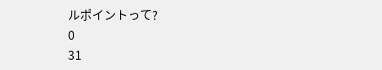ルポイントって?
0
31